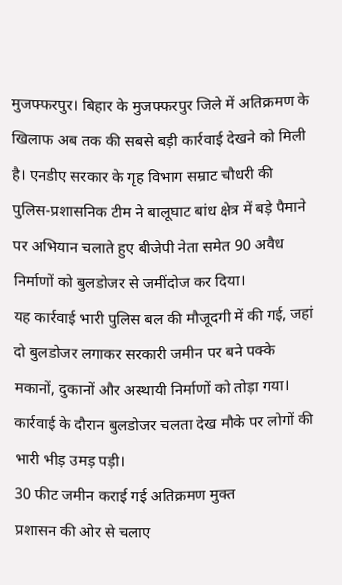मुजफ्फरपुर। बिहार के मुजफ्फरपुर जिले में अतिक्रमण के खिलाफ अब तक की सबसे बड़ी कार्रवाई देखने को मिली है। एनडीए सरकार के गृह विभाग सम्राट चौधरी की पुलिस-प्रशासनिक टीम ने बालूघाट बांध क्षेत्र में बड़े पैमाने पर अभियान चलाते हुए बीजेपी नेता समेत 90 अवैध निर्माणों को बुलडोजर से जमींदोज कर दिया।
यह कार्रवाई भारी पुलिस बल की मौजूदगी में की गई, जहां दो बुलडोजर लगाकर सरकारी जमीन पर बने पक्के मकानों, दुकानों और अस्थायी निर्माणों को तोड़ा गया। कार्रवाई के दौरान बुलडोजर चलता देख मौके पर लोगों की भारी भीड़ उमड़ पड़ी।
30 फीट जमीन कराई गई अतिक्रमण मुक्त
प्रशासन की ओर से चलाए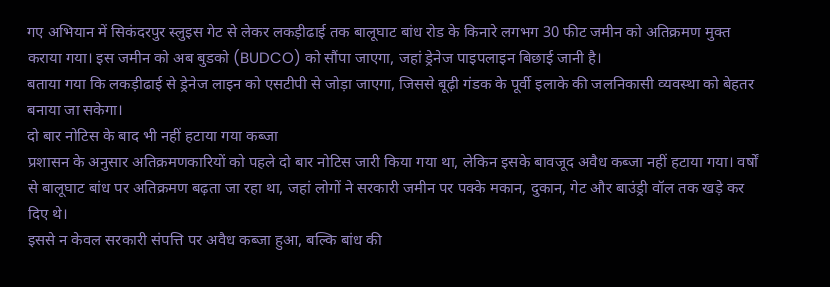गए अभियान में सिकंदरपुर स्लुइस गेट से लेकर लकड़ीढाई तक बालूघाट बांध रोड के किनारे लगभग 30 फीट जमीन को अतिक्रमण मुक्त कराया गया। इस जमीन को अब बुडको (BUDCO) को सौंपा जाएगा, जहां ड्रेनेज पाइपलाइन बिछाई जानी है।
बताया गया कि लकड़ीढाई से ड्रेनेज लाइन को एसटीपी से जोड़ा जाएगा, जिससे बूढ़ी गंडक के पूर्वी इलाके की जलनिकासी व्यवस्था को बेहतर बनाया जा सकेगा।
दो बार नोटिस के बाद भी नहीं हटाया गया कब्जा
प्रशासन के अनुसार अतिक्रमणकारियों को पहले दो बार नोटिस जारी किया गया था, लेकिन इसके बावजूद अवैध कब्जा नहीं हटाया गया। वर्षों से बालूघाट बांध पर अतिक्रमण बढ़ता जा रहा था, जहां लोगों ने सरकारी जमीन पर पक्के मकान, दुकान, गेट और बाउंड्री वॉल तक खड़े कर दिए थे।
इससे न केवल सरकारी संपत्ति पर अवैध कब्जा हुआ, बल्कि बांध की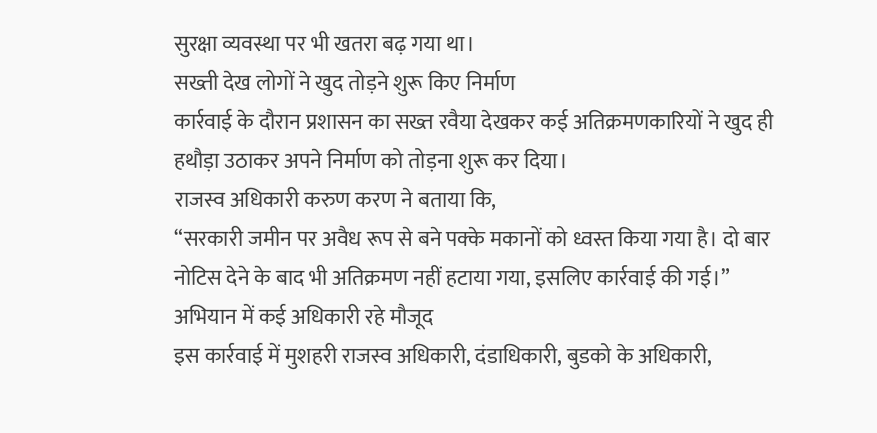सुरक्षा व्यवस्था पर भी खतरा बढ़ गया था।
सख्ती देख लोगों ने खुद तोड़ने शुरू किए निर्माण
कार्रवाई के दौरान प्रशासन का सख्त रवैया देखकर कई अतिक्रमणकारियों ने खुद ही हथौड़ा उठाकर अपने निर्माण को तोड़ना शुरू कर दिया।
राजस्व अधिकारी करुण करण ने बताया कि,
“सरकारी जमीन पर अवैध रूप से बने पक्के मकानों को ध्वस्त किया गया है। दो बार नोटिस देने के बाद भी अतिक्रमण नहीं हटाया गया, इसलिए कार्रवाई की गई।”
अभियान में कई अधिकारी रहे मौजूद
इस कार्रवाई में मुशहरी राजस्व अधिकारी, दंडाधिकारी, बुडको के अधिकारी,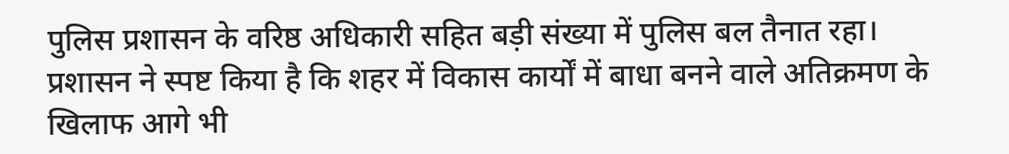पुलिस प्रशासन के वरिष्ठ अधिकारी सहित बड़ी संख्या में पुलिस बल तैनात रहा।
प्रशासन ने स्पष्ट किया है कि शहर में विकास कार्यों में बाधा बनने वाले अतिक्रमण के खिलाफ आगे भी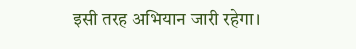इसी तरह अभियान जारी रहेगा।